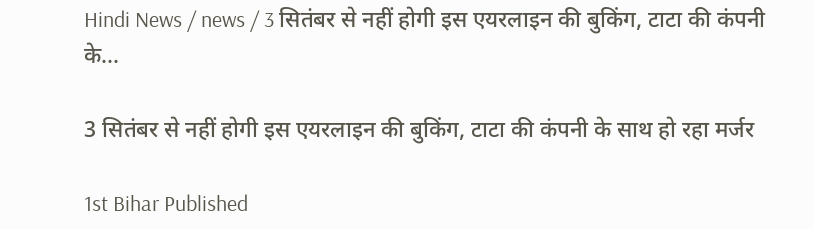Hindi News / news / 3 सितंबर से नहीं होगी इस एयरलाइन की बुकिंग, टाटा की कंपनी के...

3 सितंबर से नहीं होगी इस एयरलाइन की बुकिंग, टाटा की कंपनी के साथ हो रहा मर्जर

1st Bihar Published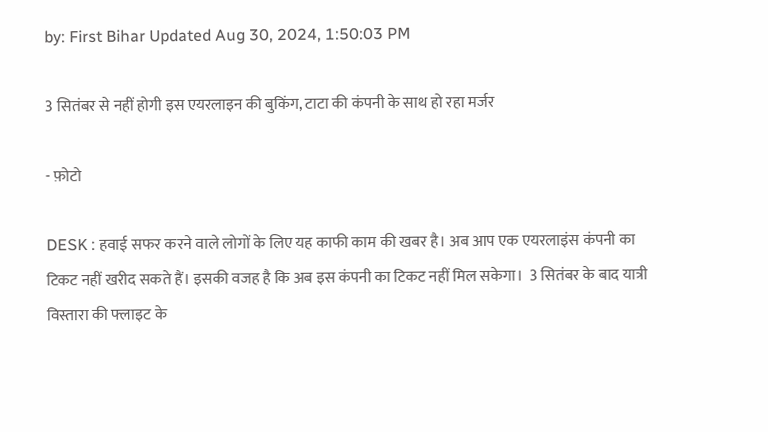by: First Bihar Updated Aug 30, 2024, 1:50:03 PM

3 सितंबर से नहीं होगी इस एयरलाइन की बुकिंग, टाटा की कंपनी के साथ हो रहा मर्जर

- फ़ोटो

DESK : हवाई सफर करने वाले लोगों के लिए यह काफी काम की खबर है। अब आप एक एयरलाइंस कंपनी का टिकट नहीं खरीद सकते हैं। इसकी वजह है कि अब इस कंपनी का टिकट नहीं मिल सकेगा।  3 सितंबर के बाद यात्री विस्तारा की फ्लाइट के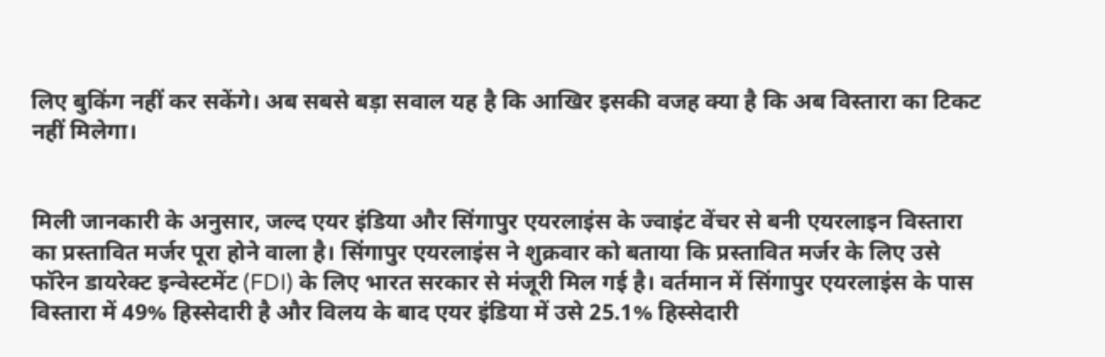लिए बुकिंग नहीं कर सकेंगे। अब सबसे बड़ा सवाल यह है कि आखिर इसकी वजह क्या है कि अब विस्तारा का टिकट नहीं मिलेगा।


मिली जानकारी के अनुसार, जल्द एयर इंडिया और सिंगापुर एयरलाइंस के ज्वाइंट वेंचर से बनी एयरलाइन विस्तारा का प्रस्तावित मर्जर पूरा होने वाला है। सिंगापुर एयरलाइंस ने शुक्रवार को बताया कि प्रस्तावित मर्जर के लिए उसे फॉरेन डायरेक्ट इन्वेस्टमेंट (FDI) के लिए भारत सरकार से मंजूरी मिल गई है। वर्तमान में सिंगापुर एयरलाइंस के पास विस्तारा में 49% हिस्सेदारी है और विलय के बाद एयर इंडिया में उसे 25.1% हिस्सेदारी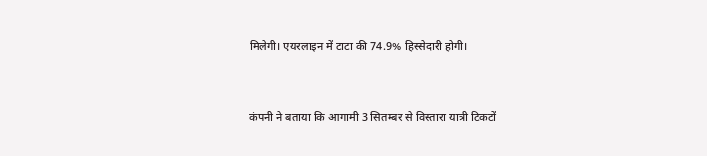मिलेगी। एयरलाइन में टाटा की 74.9% हिस्सेदारी होगी।


कंपनी ने बताया कि आगामी 3 सितम्बर से विस्तारा यात्री टिकटों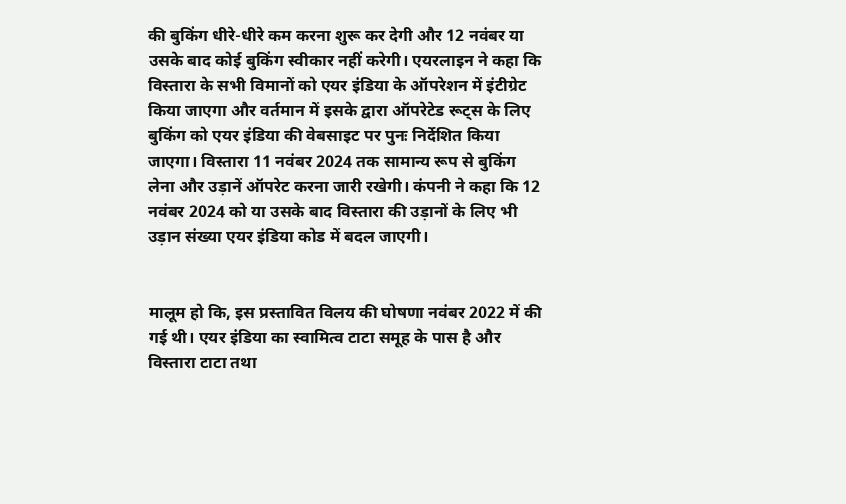की बुकिंग धीरे-धीरे कम करना शुरू कर देगी और 12 नवंबर या उसके बाद कोई बुकिंग स्वीकार नहीं करेगी। एयरलाइन ने कहा कि विस्तारा के सभी विमानों को एयर इंडिया के ऑपरेशन में इंटीग्रेट किया जाएगा और वर्तमान में इसके द्वारा ऑपरेटेड रूट्स के लिए बुकिंग को एयर इंडिया की वेबसाइट पर पुनः निर्देशित किया जाएगा। विस्तारा 11 नवंबर 2024 तक सामान्य रूप से बुकिंग लेना और उड़ानें ऑपरेट करना जारी रखेगी। कंपनी ने कहा कि 12 नवंबर 2024 को या उसके बाद विस्तारा की उड़ानों के लिए भी उड़ान संख्या एयर इंडिया कोड में बदल जाएगी।


मालूम हो कि, इस प्रस्तावित विलय की घोषणा नवंबर 2022 में की गई थी। एयर इंडिया का स्वामित्व टाटा समूह के पास है और विस्तारा टाटा तथा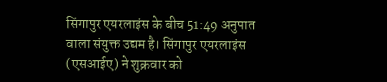सिंगापुर एयरलाइंस के बीच 51:49 अनुपात वाला संयुक्त उद्यम है। सिंगापुर एयरलाइंस (एसआईए) ने शुक्रवार को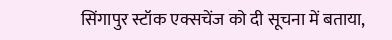सिंगापुर स्टॉक एक्सचेंज को दी सूचना में बताया,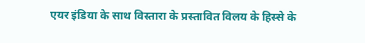एयर इंडिया के साथ विस्तारा के प्रस्तावित विलय के हिस्से के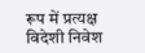रूप में प्रत्यक्ष विदेशी निवेश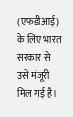(एफडीआई) के लिए भारत सरकार से उसे मंजूरी मिल गई है।